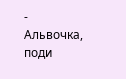- Альвочка, поди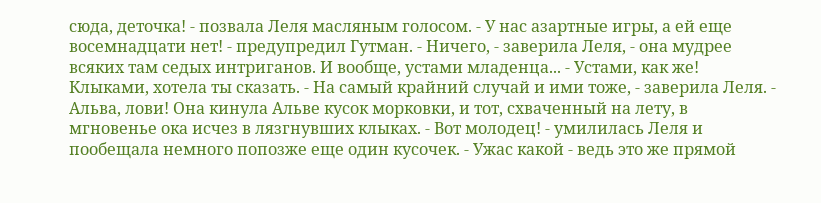сюда, деточка! - позвала Леля масляным голосом. - У нас азартные игры, а ей еще восемнадцати нет! - предупредил Гутман. - Ничего, - заверила Леля, - она мудрее всяких там седых интриганов. И вообще, устами младенца... - Устами, как же! Клыками, хотела ты сказать. - На самый крайний случай и ими тоже, - заверила Леля. - Альва, лови! Она кинула Альве кусок морковки, и тот, схваченный на лету, в мгновенье ока исчез в лязгнувших клыках. - Вот молодец! - умилилaсь Леля и пообещала немного попозже еще один кусочек. - Ужас какой - ведь это же прямой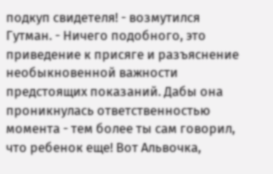подкуп свидетеля! - возмутился Гутман. - Ничего подобного, это приведение к присяге и разъяснение необыкновенной важности предстоящих показаний. Дабы она проникнулась ответственностью момента - тем более ты сам говорил, что ребенок еще! Вот Альвочка,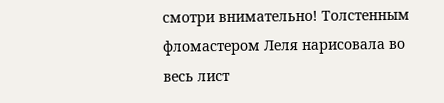смотри внимательно! Толстенным фломастером Леля нарисовала во весь лист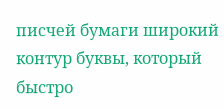писчей бумаги широкий контур буквы, который быстро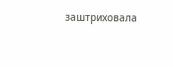заштриховала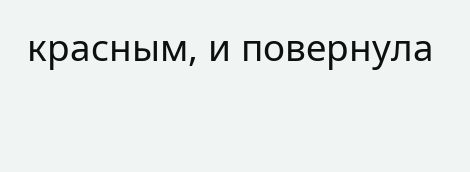красным, и повернула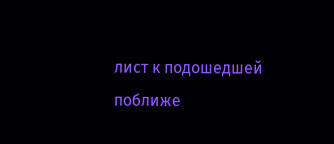лист к подошедшей поближе